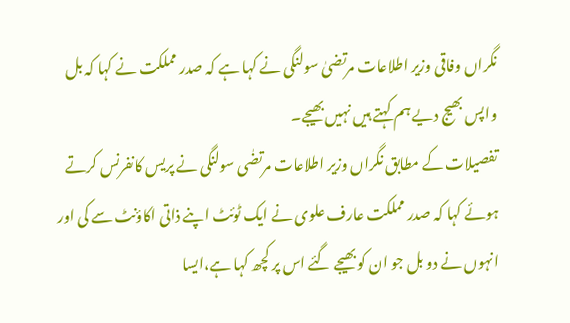نگراں وفاقی وزیر اطلاعات مرتضیٰ سولنگی نے کہا ہے کہ صدر مملکت نے کہا کہ بل واپس بھیج دیے ہم کہتے ہیں نہیں بھیجے۔
تفصیلات کے مطابق نگراں وزیر اطلاعات مرتضٰی سولنگی نے پریس کانفرنس کرتے ہوئے کہا کہ صدر مملکت عارف علوی نے ایک ٹوئٹ اپنے ذاتی اکاؤنٹ سے کی اور انہوں نے دو بل جو ان کو بھیجے گئے اس پر کچھ کہا ہے،ایسا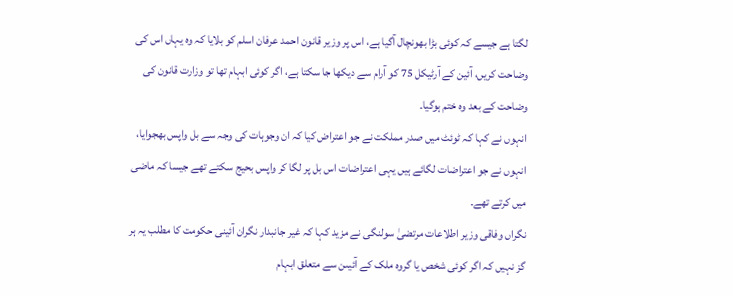لگتا ہے جیسے کہ کوئی بڑا بھونچال آگیا ہے، اس پر وزیر قانون احمد عرفان اسلم کو بلایا کہ وہ یہاں اس کی وضاحت کریں، آئین کے آرٹیکل 75 کو آرام سے دیکھا جا سکتا ہے، اگر کوئی ابہام تھا تو وزارت قانون کی وضاحت کے بعد وہ ختم ہوگیا۔
انہوں نے کہا کہ ٹوئٹ میں صدر مملکت نے جو اعتراض کیا کہ ان وجوہات کی وجہ سے بل واپس بھجوایا، انہوں نے جو اعتراضات لگائے ہیں یہی اعتراضات اس بل پر لگا کر واپس بحیج سکتے تھے جیسا کہ ماضی میں کرتے تھے۔
نگراں وفاقی وزیر اطلاعات مرتضیٰ سولنگی نے مزید کہا کہ غیر جانبدار نگران آئینی حکومت کا مطلب یہ ہر گز نہیں کہ اگر کوئی شخص یا گروہ ملک کے آئیںن سے متعلق ابہام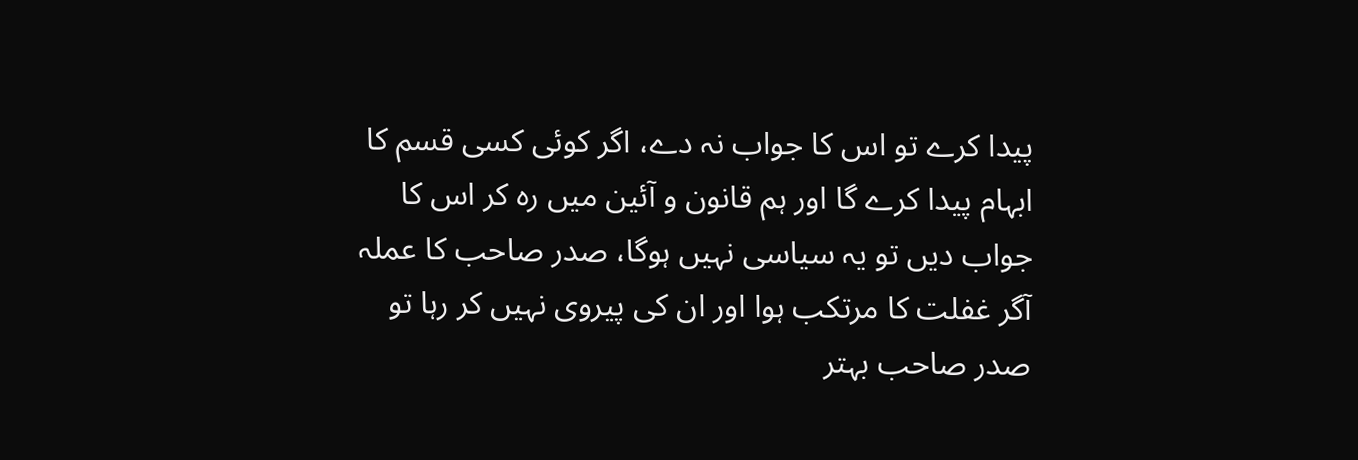پیدا کرے تو اس کا جواب نہ دے، اگر کوئی کسی قسم کا ابہام پیدا کرے گا اور ہم قانون و آئین میں رہ کر اس کا جواب دیں تو یہ سیاسی نہیں ہوگا، صدر صاحب کا عملہ آگر غفلت کا مرتکب ہوا اور ان کی پیروی نہیں کر رہا تو صدر صاحب بہتر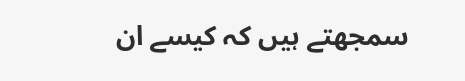سمجھتے ہیں کہ کیسے ان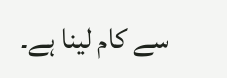سے کام لینا ہے۔